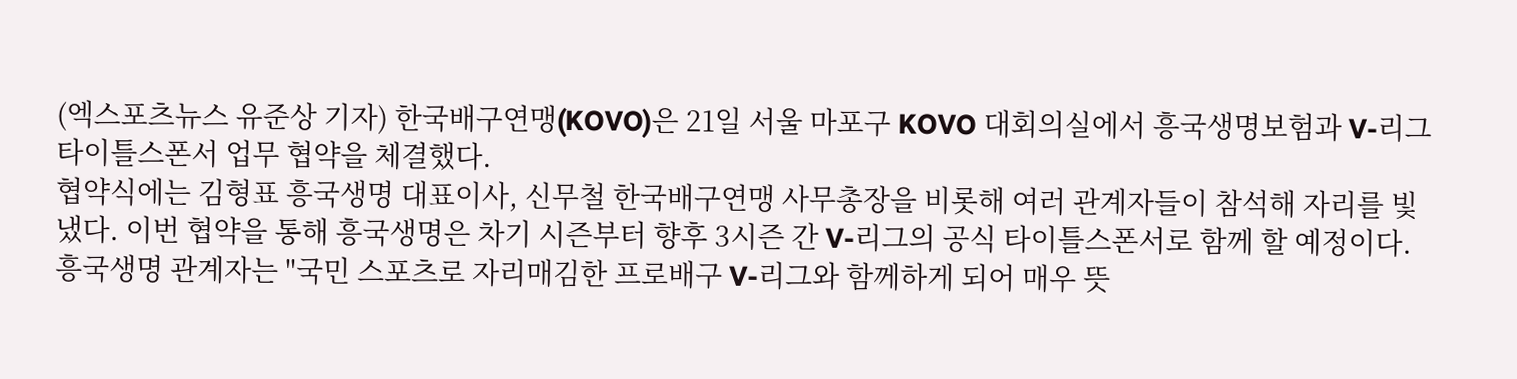(엑스포츠뉴스 유준상 기자) 한국배구연맹(KOVO)은 21일 서울 마포구 KOVO 대회의실에서 흥국생명보험과 V-리그 타이틀스폰서 업무 협약을 체결했다.
협약식에는 김형표 흥국생명 대표이사, 신무철 한국배구연맹 사무총장을 비롯해 여러 관계자들이 참석해 자리를 빛냈다. 이번 협약을 통해 흥국생명은 차기 시즌부터 향후 3시즌 간 V-리그의 공식 타이틀스폰서로 함께 할 예정이다.
흥국생명 관계자는 "국민 스포츠로 자리매김한 프로배구 V-리그와 함께하게 되어 매우 뜻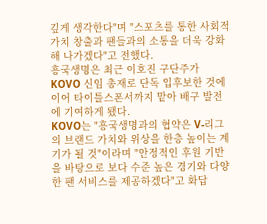깊게 생각한다"며 "스포츠를 통한 사회적 가치 창출과 팬들과의 소통을 더욱 강화해 나가겠다"고 전했다.
흥국생명은 최근 이호진 구단주가 KOVO 신임 총재로 단독 입후보한 것에 이어 타이틀스폰서까지 맡아 배구 발전에 기여하게 됐다.
KOVO는 "흥국생명과의 협약은 V-리그의 브랜드 가치와 위상을 한층 높이는 계기가 될 것"이라며 "안정적인 후원 기반을 바탕으로 보다 수준 높은 경기와 다양한 팬 서비스를 제공하겠다"고 화답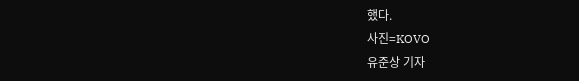했다.
사진=KOVO
유준상 기자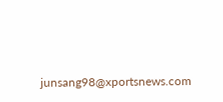junsang98@xportsnews.com